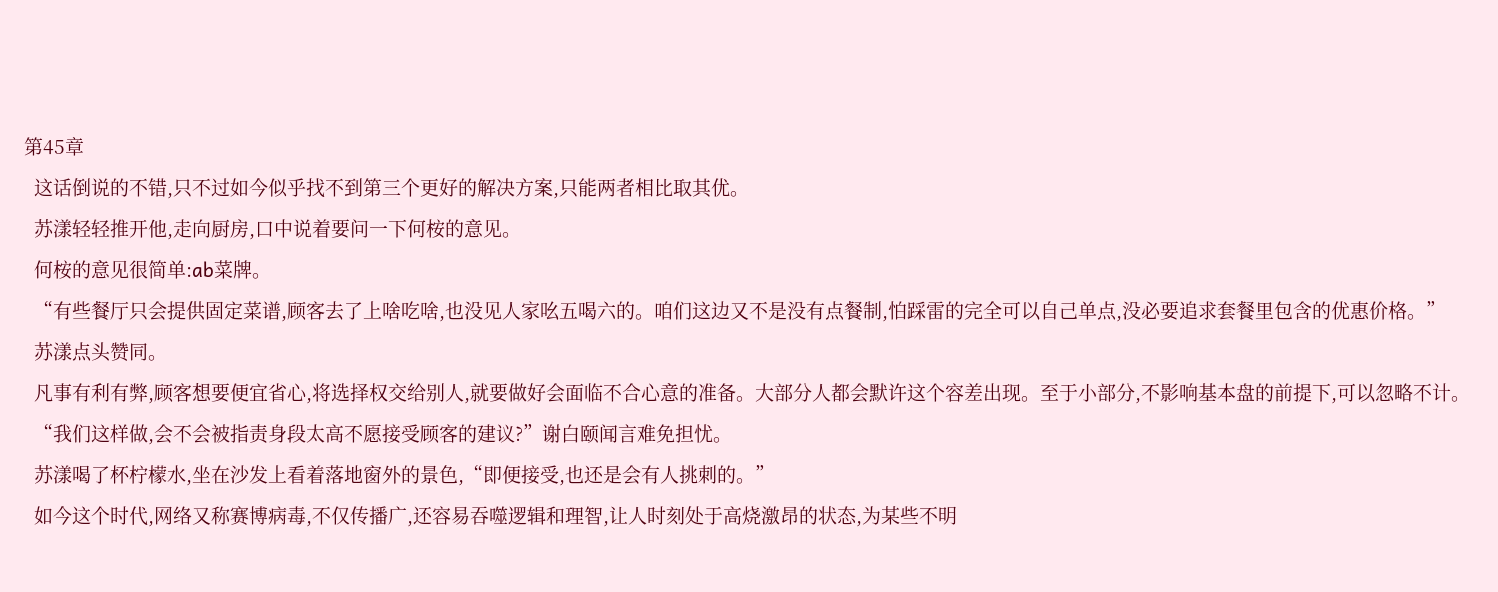第45章
  这话倒说的不错,只不过如今似乎找不到第三个更好的解决方案,只能两者相比取其优。
  苏漾轻轻推开他,走向厨房,口中说着要问一下何桉的意见。
  何桉的意见很简单:ab菜牌。
  “有些餐厅只会提供固定菜谱,顾客去了上啥吃啥,也没见人家吆五喝六的。咱们这边又不是没有点餐制,怕踩雷的完全可以自己单点,没必要追求套餐里包含的优惠价格。”
  苏漾点头赞同。
  凡事有利有弊,顾客想要便宜省心,将选择权交给别人,就要做好会面临不合心意的准备。大部分人都会默许这个容差出现。至于小部分,不影响基本盘的前提下,可以忽略不计。
  “我们这样做,会不会被指责身段太高不愿接受顾客的建议?”谢白颐闻言难免担忧。
  苏漾喝了杯柠檬水,坐在沙发上看着落地窗外的景色,“即便接受,也还是会有人挑刺的。”
  如今这个时代,网络又称赛博病毒,不仅传播广,还容易吞噬逻辑和理智,让人时刻处于高烧激昂的状态,为某些不明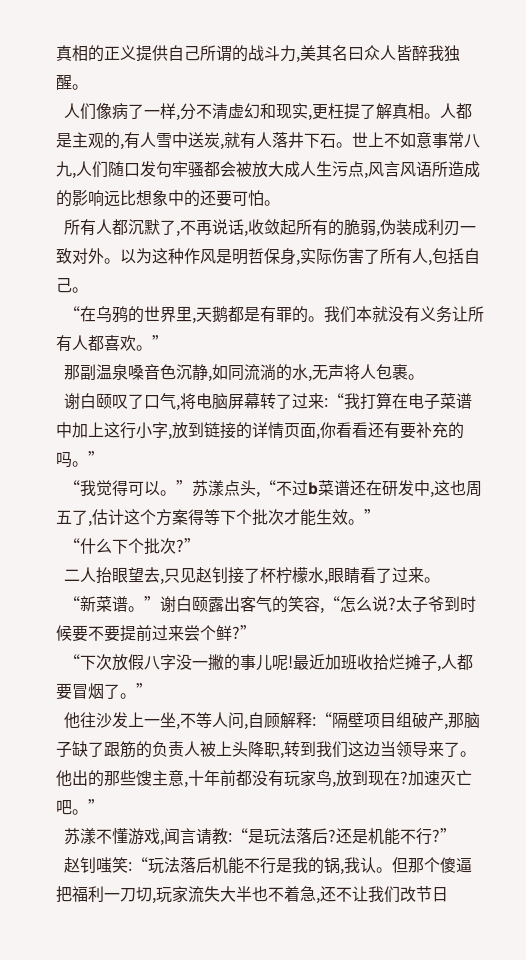真相的正义提供自己所谓的战斗力,美其名曰众人皆醉我独醒。
  人们像病了一样,分不清虚幻和现实,更枉提了解真相。人都是主观的,有人雪中送炭,就有人落井下石。世上不如意事常八九,人们随口发句牢骚都会被放大成人生污点,风言风语所造成的影响远比想象中的还要可怕。
  所有人都沉默了,不再说话,收敛起所有的脆弱,伪装成利刃一致对外。以为这种作风是明哲保身,实际伤害了所有人,包括自己。
  “在乌鸦的世界里,天鹅都是有罪的。我们本就没有义务让所有人都喜欢。”
  那副温泉嗓音色沉静,如同流淌的水,无声将人包裹。
  谢白颐叹了口气,将电脑屏幕转了过来:“我打算在电子菜谱中加上这行小字,放到链接的详情页面,你看看还有要补充的吗。”
  “我觉得可以。”苏漾点头,“不过b菜谱还在研发中,这也周五了,估计这个方案得等下个批次才能生效。”
  “什么下个批次?”
  二人抬眼望去,只见赵钊接了杯柠檬水,眼睛看了过来。
  “新菜谱。”谢白颐露出客气的笑容,“怎么说?太子爷到时候要不要提前过来尝个鲜?”
  “下次放假八字没一撇的事儿呢!最近加班收拾烂摊子,人都要冒烟了。”
  他往沙发上一坐,不等人问,自顾解释:“隔壁项目组破产,那脑子缺了跟筋的负责人被上头降职,转到我们这边当领导来了。他出的那些馊主意,十年前都没有玩家鸟,放到现在?加速灭亡吧。”
  苏漾不懂游戏,闻言请教:“是玩法落后?还是机能不行?”
  赵钊嗤笑:“玩法落后机能不行是我的锅,我认。但那个傻逼把福利一刀切,玩家流失大半也不着急,还不让我们改节日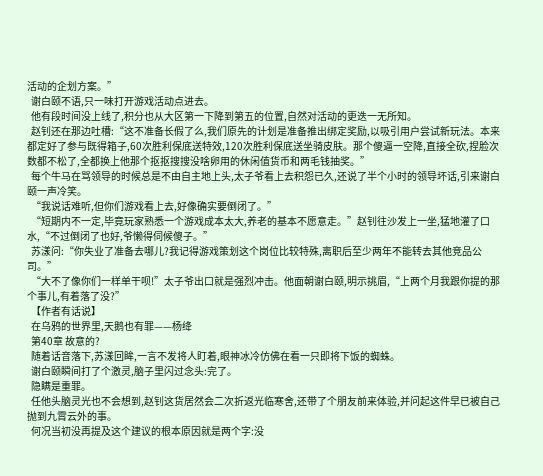活动的企划方案。”
  谢白颐不语,只一味打开游戏活动点进去。
  他有段时间没上线了,积分也从大区第一下降到第五的位置,自然对活动的更迭一无所知。
  赵钊还在那边吐槽:“这不准备长假了么,我们原先的计划是准备推出绑定奖励,以吸引用户尝试新玩法。本来都定好了参与既得箱子,60次胜利保底送特效,120次胜利保底送坐骑皮肤。那个傻逼一空降,直接全砍,捏脸次数都不松了,全都换上他那个抠抠搜搜没啥卵用的休闲值货币和两毛钱抽奖。”
  每个牛马在骂领导的时候总是不由自主地上头,太子爷看上去积怨已久,还说了半个小时的领导坏话,引来谢白颐一声冷笑。
  “我说话难听,但你们游戏看上去,好像确实要倒闭了。”
  “短期内不一定,毕竟玩家熟悉一个游戏成本太大,养老的基本不愿意走。”赵钊往沙发上一坐,猛地灌了口水,“不过倒闭了也好,爷懒得伺候傻子。”
  苏漾问:“你失业了准备去哪儿?我记得游戏策划这个岗位比较特殊,离职后至少两年不能转去其他竞品公司。”
  “大不了像你们一样单干呗!”太子爷出口就是强烈冲击。他面朝谢白颐,明示挑眉,“上两个月我跟你提的那个事儿,有着落了没?”
  【作者有话说】
  在乌鸦的世界里,天鹅也有罪——杨绛
  第40章 故意的?
  随着话音落下,苏漾回眸,一言不发将人盯着,眼神冰冷仿佛在看一只即将下饭的蜘蛛。
  谢白颐瞬间打了个激灵,脑子里闪过念头:完了。
  隐瞒是重罪。
  任他头脑灵光也不会想到,赵钊这货居然会二次折返光临寒舍,还带了个朋友前来体验,并问起这件早已被自己抛到九霄云外的事。
  何况当初没再提及这个建议的根本原因就是两个字:没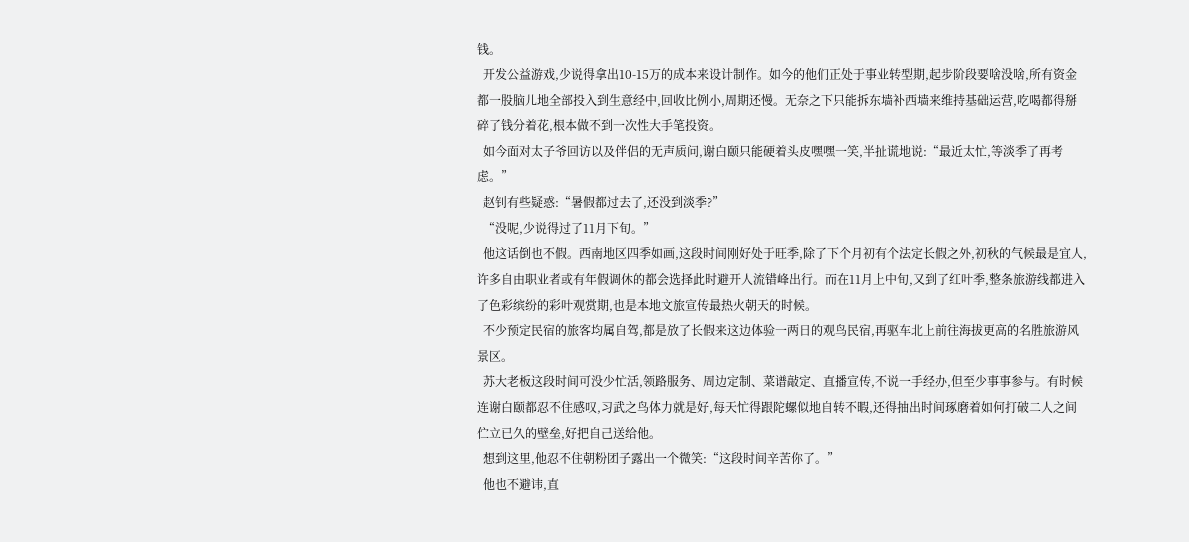钱。
  开发公益游戏,少说得拿出10-15万的成本来设计制作。如今的他们正处于事业转型期,起步阶段要啥没啥,所有资金都一股脑儿地全部投入到生意经中,回收比例小,周期还慢。无奈之下只能拆东墙补西墙来维持基础运营,吃喝都得掰碎了钱分着花,根本做不到一次性大手笔投资。
  如今面对太子爷回访以及伴侣的无声质问,谢白颐只能硬着头皮嘿嘿一笑,半扯谎地说:“最近太忙,等淡季了再考虑。”
  赵钊有些疑惑:“暑假都过去了,还没到淡季?”
  “没呢,少说得过了11月下旬。”
  他这话倒也不假。西南地区四季如画,这段时间刚好处于旺季,除了下个月初有个法定长假之外,初秋的气候最是宜人,许多自由职业者或有年假调休的都会选择此时避开人流错峰出行。而在11月上中旬,又到了红叶季,整条旅游线都进入了色彩缤纷的彩叶观赏期,也是本地文旅宣传最热火朝天的时候。
  不少预定民宿的旅客均属自驾,都是放了长假来这边体验一两日的观鸟民宿,再驱车北上前往海拔更高的名胜旅游风景区。
  苏大老板这段时间可没少忙活,领路服务、周边定制、菜谱敲定、直播宣传,不说一手经办,但至少事事参与。有时候连谢白颐都忍不住感叹,习武之鸟体力就是好,每天忙得跟陀螺似地自转不暇,还得抽出时间琢磨着如何打破二人之间伫立已久的壁垒,好把自己送给他。
  想到这里,他忍不住朝粉团子露出一个微笑:“这段时间辛苦你了。”
  他也不避讳,直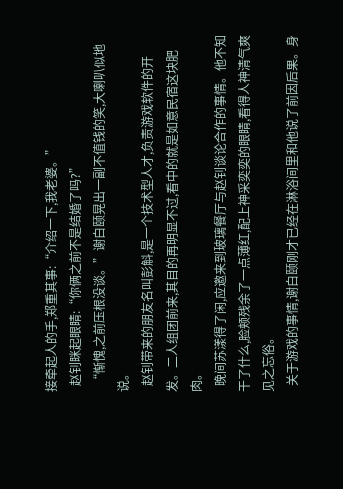接牵起人的手,郑重其事:“介绍一下,我老婆。”
  赵钊眯起眼睛:“你俩之前不是结婚了吗?”
  “惭愧,之前压根没谈。”谢白颐晃出一副不值钱的笑,大喇叭似地说。
  赵钊带来的朋友名叫彭斛,是一个技术型人才,负责游戏软件的开发。二人组团前来,其目的再明显不过,看中的就是如意民宿这块肥肉。
  晚间苏漾得了闲,应邀来到玻璃餐厅与赵钊谈论合作的事情。他不知干了什么,脸颊残余了一点薄红,配上神采奕奕的眼睛,看得人神清气爽见之忘俗。
  关于游戏的事情,谢白颐刚才已经在淋浴间里和他说了前因后果。身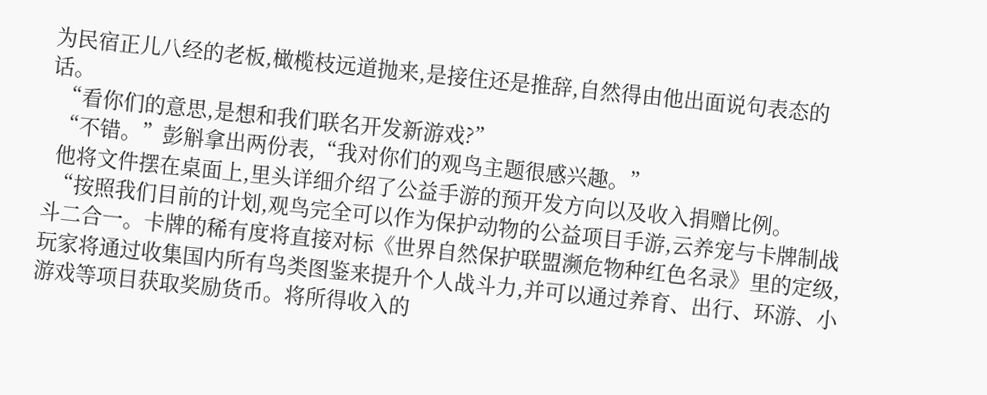为民宿正儿八经的老板,橄榄枝远道抛来,是接住还是推辞,自然得由他出面说句表态的话。
  “看你们的意思,是想和我们联名开发新游戏?”
  “不错。”彭斛拿出两份表,“我对你们的观鸟主题很感兴趣。”
  他将文件摆在桌面上,里头详细介绍了公益手游的预开发方向以及收入捐赠比例。
  “按照我们目前的计划,观鸟完全可以作为保护动物的公益项目手游,云养宠与卡牌制战斗二合一。卡牌的稀有度将直接对标《世界自然保护联盟濒危物种红色名录》里的定级,玩家将通过收集国内所有鸟类图鉴来提升个人战斗力,并可以通过养育、出行、环游、小游戏等项目获取奖励货币。将所得收入的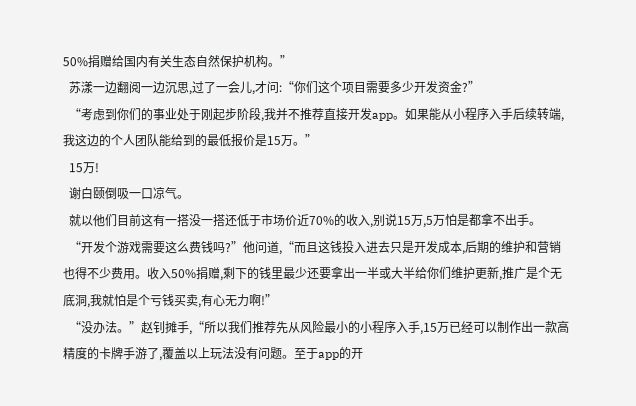50%捐赠给国内有关生态自然保护机构。”
  苏漾一边翻阅一边沉思,过了一会儿,才问:“你们这个项目需要多少开发资金?”
  “考虑到你们的事业处于刚起步阶段,我并不推荐直接开发app。如果能从小程序入手后续转端,我这边的个人团队能给到的最低报价是15万。”
  15万!
  谢白颐倒吸一口凉气。
  就以他们目前这有一搭没一搭还低于市场价近70%的收入,别说15万,5万怕是都拿不出手。
  “开发个游戏需要这么费钱吗?”他问道,“而且这钱投入进去只是开发成本,后期的维护和营销也得不少费用。收入50%捐赠,剩下的钱里最少还要拿出一半或大半给你们维护更新,推广是个无底洞,我就怕是个亏钱买卖,有心无力啊!”
  “没办法。”赵钊摊手,“所以我们推荐先从风险最小的小程序入手,15万已经可以制作出一款高精度的卡牌手游了,覆盖以上玩法没有问题。至于app的开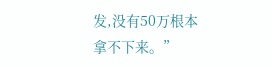发,没有50万根本拿不下来。”